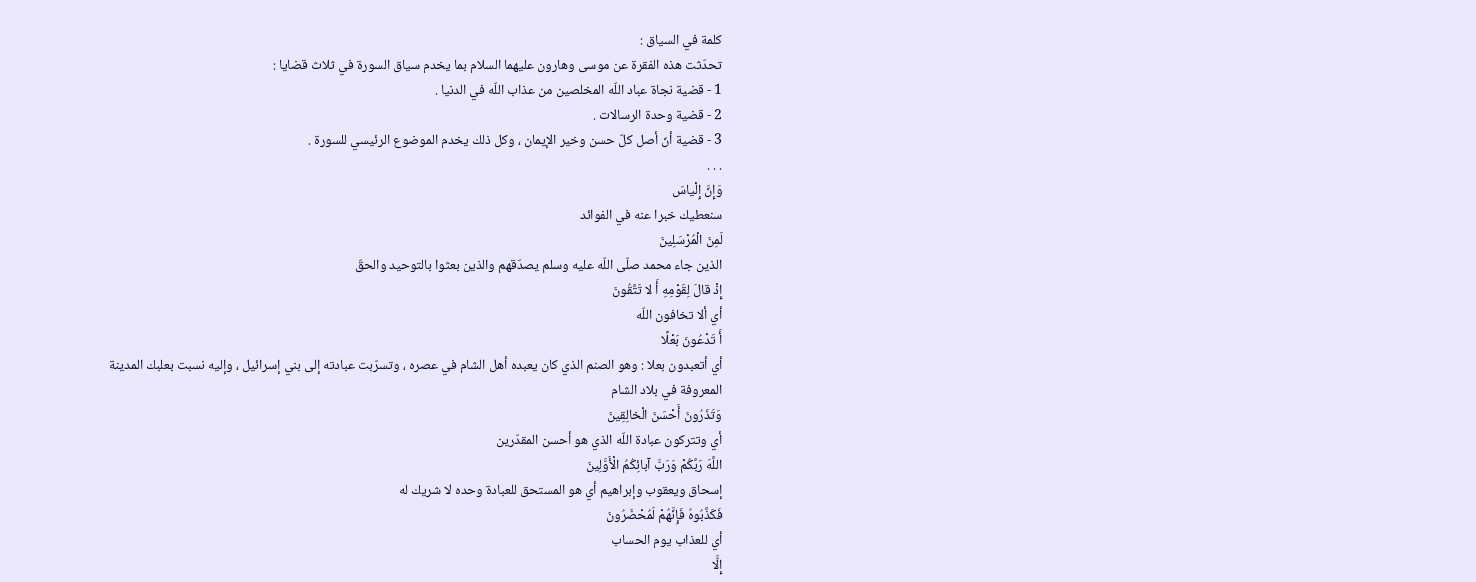كلمة في السياق :
تحدّثت هذه الفقرة عن موسى وهارون عليهما السلام بما يخدم سياق السورة في ثلاث قضايا :
1 - قضية نجاة عباد اللّه المخلصين من عذاب اللّه في الدنيا .
2 - قضية وحدة الرسالات .
3 - قضية أنّ أصل كلّ حسن وخير الإيمان ، وكل ذلك يخدم الموضوع الرئيسي للسورة .
. . .
وَإِنَّ إِلْياسَ
سنعطيك خبرا عنه في الفوائد
لَمِنَ الْمُرْسَلِينَ
الذين جاء محمد صلّى اللّه عليه وسلم يصدّقهم والذين بعثوا بالتوحيد والحقّ
إِذْ قالَ لِقَوْمِهِ أَ لا تَتَّقُونَ
أي ألا تخافون اللّه
أَ تَدْعُونَ بَعْلًا
أي أتعبدون بعلا : وهو الصنم الذي كان يعبده أهل الشام في عصره ، وتسرّبت عبادته إلى بني إسرائيل ، وإليه نسبت بعلبك المدينة المعروفة في بلاد الشام
وَتَذَرُونَ أَحْسَنَ الْخالِقِينَ
أي وتتركون عبادة اللّه الذي هو أحسن المقدّرين
اللَّهَ رَبَّكُمْ وَرَبَّ آبائِكُمُ الْأَوَّلِينَ
إسحاق ويعقوب وإبراهيم أي هو المستحق للعبادة وحده لا شريك له
فَكَذَّبُوهُ فَإِنَّهُمْ لَمُحْضَرُونَ
أي للعذاب يوم الحساب
إِلَّا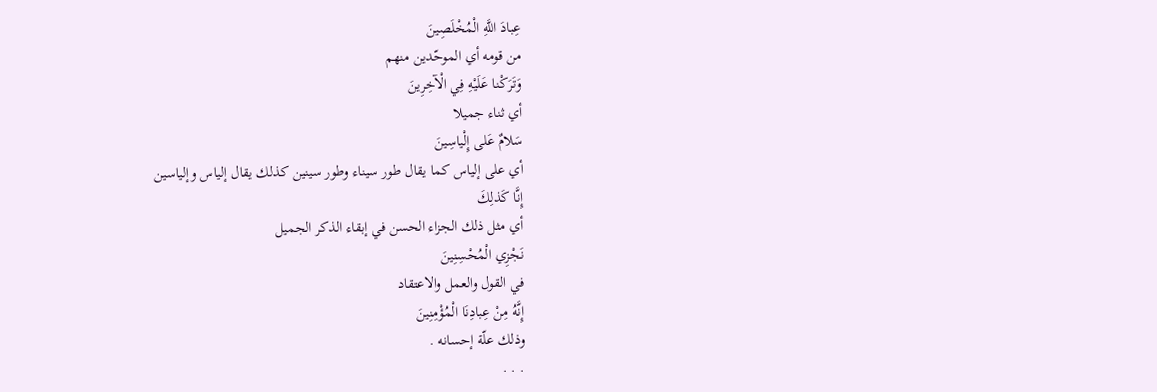عِبادَ اللَّهِ الْمُخْلَصِينَ
من قومه أي الموحّدين منهم
وَتَرَكْنا عَلَيْهِ فِي الْآخِرِينَ
أي ثناء جميلا
سَلامٌ عَلى إِلْياسِينَ
أي على إلياس كما يقال طور سيناء وطور سينين كذلك يقال إلياس وإلياسين
إِنَّا كَذلِكَ
أي مثل ذلك الجزاء الحسن في إبقاء الذكر الجميل
نَجْزِي الْمُحْسِنِينَ
في القول والعمل والاعتقاد
إِنَّهُ مِنْ عِبادِنَا الْمُؤْمِنِينَ
وذلك علّة إحسانه .
. . .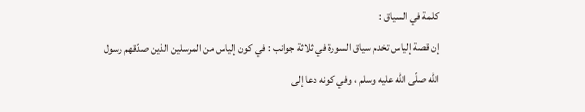كلمة في السياق :
إن قصة إلياس تخدم سياق السورة في ثلاثة جوانب : في كون إلياس من المرسلين الذين صدّقهم رسول اللّه صلّى اللّه عليه وسلم ، وفي كونه دعا إلى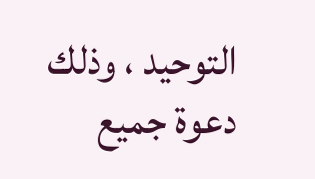التوحيد ، وذلك دعوة جميع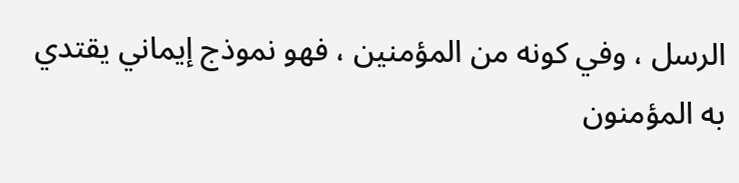الرسل ، وفي كونه من المؤمنين ، فهو نموذج إيماني يقتدي به المؤمنون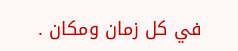في كل زمان ومكان .